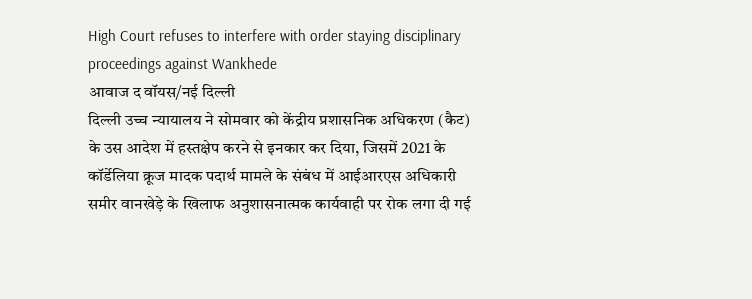High Court refuses to interfere with order staying disciplinary proceedings against Wankhede
आवाज द वॉयस/नई दिल्ली
दिल्ली उच्च न्यायालय ने सोमवार को केंद्रीय प्रशासनिक अधिकरण (कैट) के उस आदेश में हस्तक्षेप करने से इनकार कर दिया, जिसमें 2021 के कॉर्डेलिया क्रूज मादक पदार्थ मामले के संबंध में आईआरएस अधिकारी समीर वानखेड़े के खिलाफ अनुशासनात्मक कार्यवाही पर रोक लगा दी गई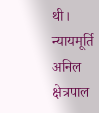थी।
न्यायमूर्ति अनिल क्षेत्रपाल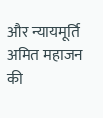और न्यायमूर्ति अमित महाजन की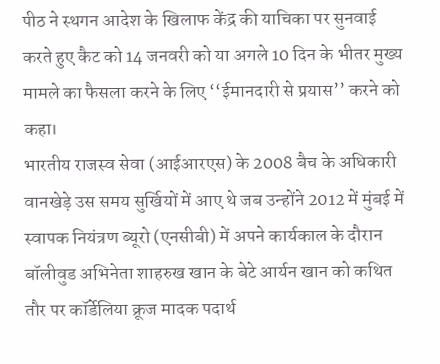पीठ ने स्थगन आदेश के खिलाफ केंद्र की याचिका पर सुनवाई करते हुए कैट को 14 जनवरी को या अगले 10 दिन के भीतर मुख्य मामले का फैसला करने के लिए ‘‘ईमानदारी से प्रयास’’ करने को कहा।
भारतीय राजस्व सेवा (आईआरएस) के 2008 बैच के अधिकारी वानखेड़े उस समय सुर्खियों में आए थे जब उन्होंने 2012 में मुंबई में स्वापक नियंत्रण ब्यूरो (एनसीबी) में अपने कार्यकाल के दौरान बॉलीवुड अभिनेता शाहरुख खान के बेटे आर्यन खान को कथित तौर पर कॉर्डेलिया क्रूज मादक पदार्थ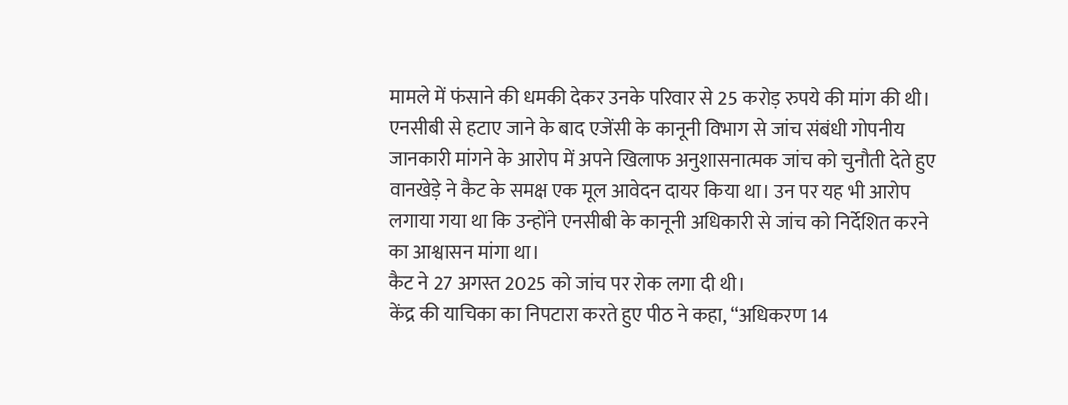मामले में फंसाने की धमकी देकर उनके परिवार से 25 करोड़ रुपये की मांग की थी।
एनसीबी से हटाए जाने के बाद एजेंसी के कानूनी विभाग से जांच संबंधी गोपनीय जानकारी मांगने के आरोप में अपने खिलाफ अनुशासनात्मक जांच को चुनौती देते हुए वानखेड़े ने कैट के समक्ष एक मूल आवेदन दायर किया था। उन पर यह भी आरोप लगाया गया था कि उन्होंने एनसीबी के कानूनी अधिकारी से जांच को निर्देशित करने का आश्वासन मांगा था।
कैट ने 27 अगस्त 2025 को जांच पर रोक लगा दी थी।
केंद्र की याचिका का निपटारा करते हुए पीठ ने कहा, ‘‘अधिकरण 14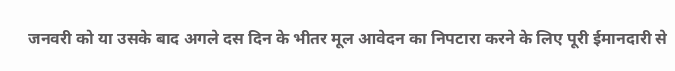जनवरी को या उसके बाद अगले दस दिन के भीतर मूल आवेदन का निपटारा करने के लिए पूरी ईमानदारी से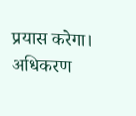प्रयास करेगा। अधिकरण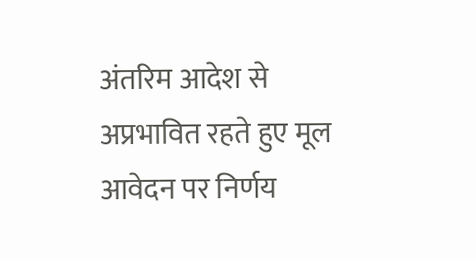अंतरिम आदेश से अप्रभावित रहते हुए मूल आवेदन पर निर्णय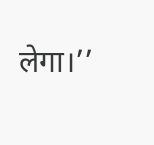लेगा।’’